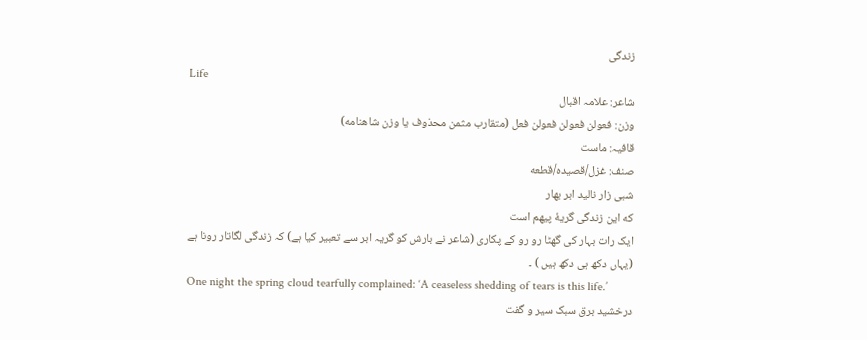زندگی
Life
شاعر: علامہ اقبال
وزن: فعولن فعولن فعولن فعل (متقارب مثمن محذوف یا وزن شاهنامه)
قافیہ: ماست
صنف: غزل/قصیده/قطعه
شبی زار نالید ابر بهار
که این زندگی گریهٔ پیهم است
ایک رات بہار کی گھٹا رو رو کے پکاری (شاعر نے بارش کو گریہ ابر سے تعبیر کیا ہے) کہ زندگی لگاتار رونا ہے (یہاں دکھ ہی دکھ ہیں ) ۔
One night the spring cloud tearfully complained: ‘A ceaseless shedding of tears is this life.’
درخشید برق سبک سیر و گفت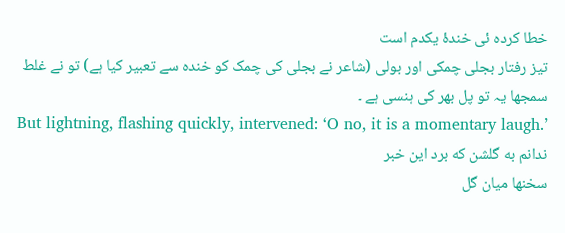خطا کرده ئی خندهٔ یکدم است
تیز رفتار بجلی چمکی اور بولی (شاعر نے بجلی کی چمک کو خندہ سے تعبیر کیا ہے) تو نے غلط سمجھا یہ تو پل بھر کی ہنسی ہے ۔
But lightning, flashing quickly, intervened: ‘O no, it is a momentary laugh.’
ندانم به گلشن که برد این خبر
سخنها میان گل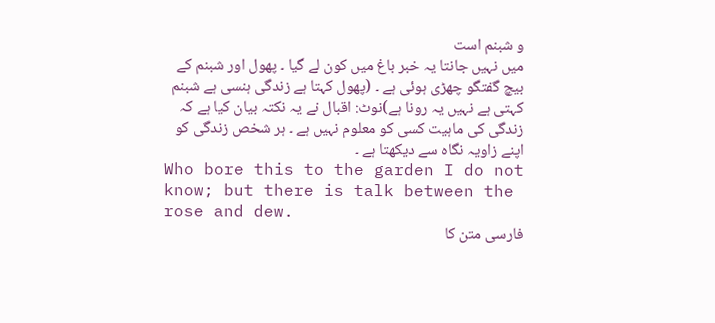و شبنم است
میں نہیں جانتا یہ خبر باغ میں کون لے گیا ۔ پھول اور شبنم کے بیچ گفتگو چھڑی ہوئی ہے ۔ (پھول کہتا ہے زندگی ہنسی ہے شبنم کہتی ہے نہیں یہ رونا ہے)نوٹ: اقبال نے یہ نکتہ بیان کیا ہے کہ زندگی کی ماہیت کسی کو معلوم نہیں ہے ۔ ہر شخص زندگی کو اپنے زاویہ نگاہ سے دیکھتا ہے ۔
Who bore this to the garden I do not know; but there is talk between the rose and dew.
فارسی متن کا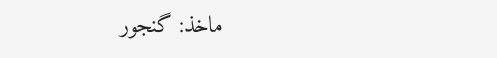ماخذ: گنجور